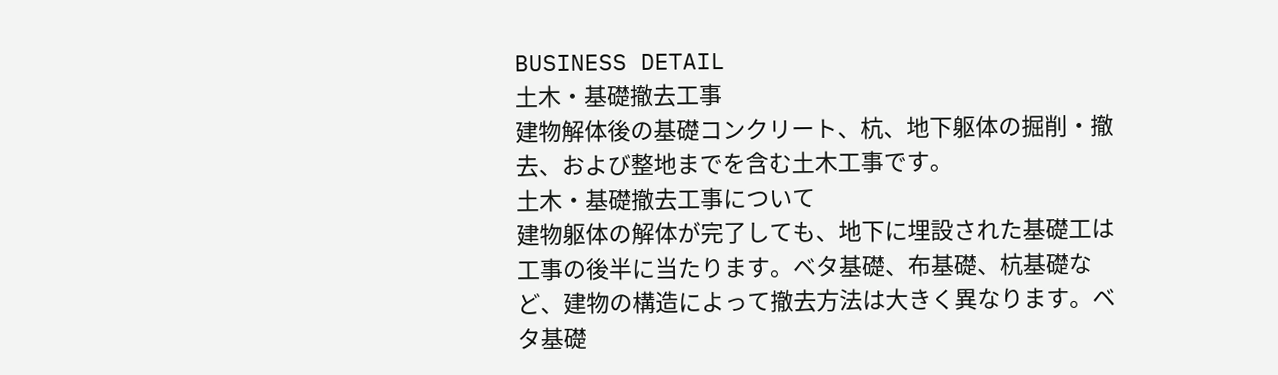BUSINESS DETAIL
土木・基礎撤去工事
建物解体後の基礎コンクリート、杭、地下躯体の掘削・撤去、および整地までを含む土木工事です。
土木・基礎撤去工事について
建物躯体の解体が完了しても、地下に埋設された基礎工は工事の後半に当たります。ベタ基礎、布基礎、杭基礎など、建物の構造によって撤去方法は大きく異なります。ベタ基礎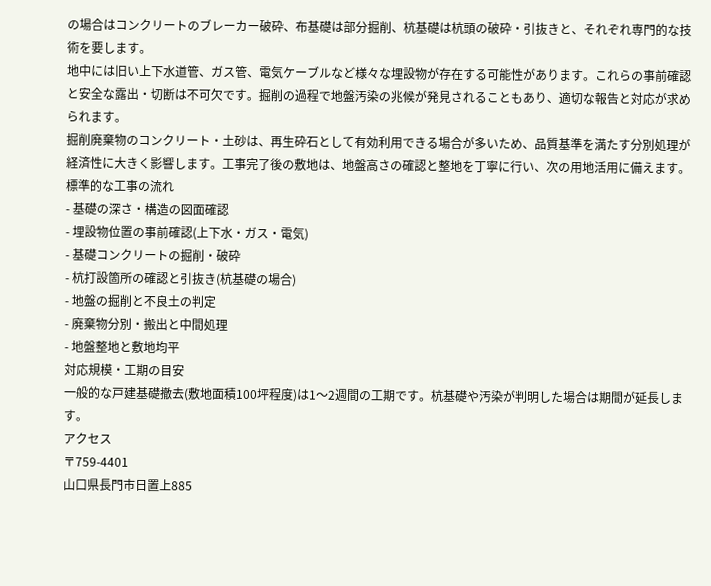の場合はコンクリートのブレーカー破砕、布基礎は部分掘削、杭基礎は杭頭の破砕・引抜きと、それぞれ専門的な技術を要します。
地中には旧い上下水道管、ガス管、電気ケーブルなど様々な埋設物が存在する可能性があります。これらの事前確認と安全な露出・切断は不可欠です。掘削の過程で地盤汚染の兆候が発見されることもあり、適切な報告と対応が求められます。
掘削廃棄物のコンクリート・土砂は、再生砕石として有効利用できる場合が多いため、品質基準を満たす分別処理が経済性に大きく影響します。工事完了後の敷地は、地盤高さの確認と整地を丁寧に行い、次の用地活用に備えます。
標準的な工事の流れ
- 基礎の深さ・構造の図面確認
- 埋設物位置の事前確認(上下水・ガス・電気)
- 基礎コンクリートの掘削・破砕
- 杭打設箇所の確認と引抜き(杭基礎の場合)
- 地盤の掘削と不良土の判定
- 廃棄物分別・搬出と中間処理
- 地盤整地と敷地均平
対応規模・工期の目安
一般的な戸建基礎撤去(敷地面積100坪程度)は1〜2週間の工期です。杭基礎や汚染が判明した場合は期間が延長します。
アクセス
〒759-4401
山口県長門市日置上885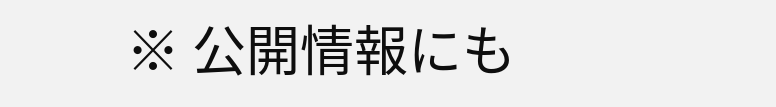※ 公開情報にも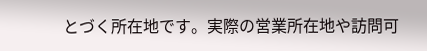とづく所在地です。実際の営業所在地や訪問可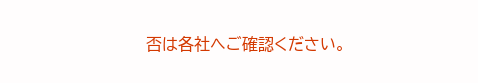否は各社へご確認ください。